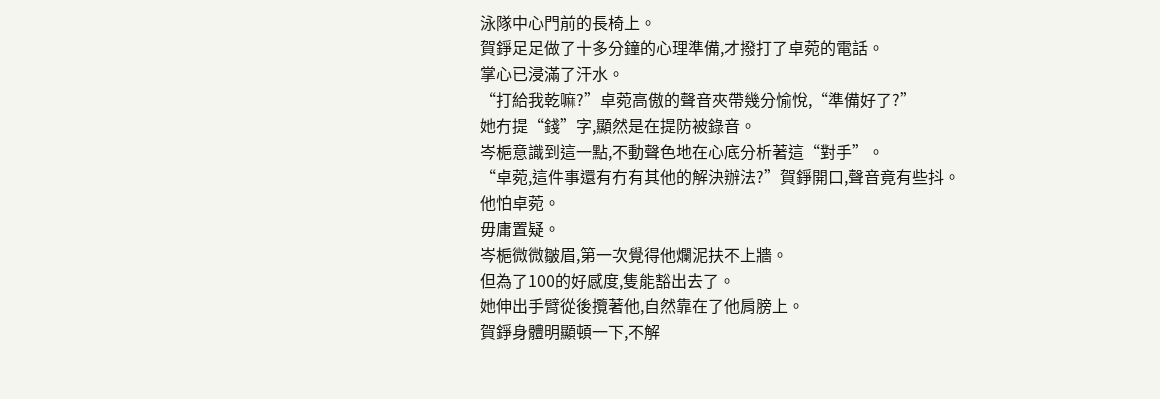泳隊中心門前的長椅上。
賀錚足足做了十多分鐘的心理準備,才撥打了卓菀的電話。
掌心已浸滿了汗水。
“打給我乾嘛?”卓菀高傲的聲音夾帶幾分愉悅,“準備好了?”
她冇提“錢”字,顯然是在提防被錄音。
岑梔意識到這一點,不動聲色地在心底分析著這“對手”。
“卓菀,這件事還有冇有其他的解決辦法?”賀錚開口,聲音竟有些抖。
他怕卓菀。
毋庸置疑。
岑梔微微皺眉,第一次覺得他爛泥扶不上牆。
但為了100的好感度,隻能豁出去了。
她伸出手臂從後攬著他,自然靠在了他肩膀上。
賀錚身體明顯頓一下,不解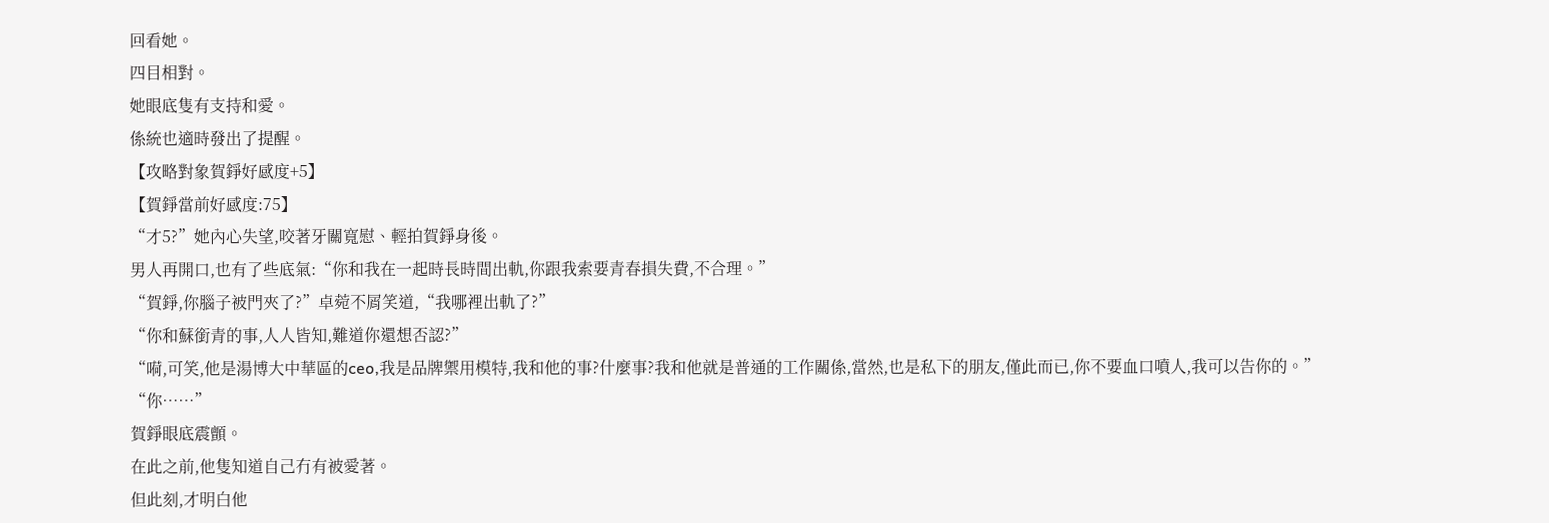回看她。
四目相對。
她眼底隻有支持和愛。
係統也適時發出了提醒。
【攻略對象賀錚好感度+5】
【賀錚當前好感度:75】
“才5?”她內心失望,咬著牙關寬慰、輕拍賀錚身後。
男人再開口,也有了些底氣:“你和我在一起時長時間出軌,你跟我索要青春損失費,不合理。”
“賀錚,你腦子被門夾了?”卓菀不屑笑道,“我哪裡出軌了?”
“你和蘇銜青的事,人人皆知,難道你還想否認?”
“嗬,可笑,他是湯博大中華區的ceo,我是品牌禦用模特,我和他的事?什麼事?我和他就是普通的工作關係,當然,也是私下的朋友,僅此而已,你不要血口噴人,我可以告你的。”
“你……”
賀錚眼底震顫。
在此之前,他隻知道自己冇有被愛著。
但此刻,才明白他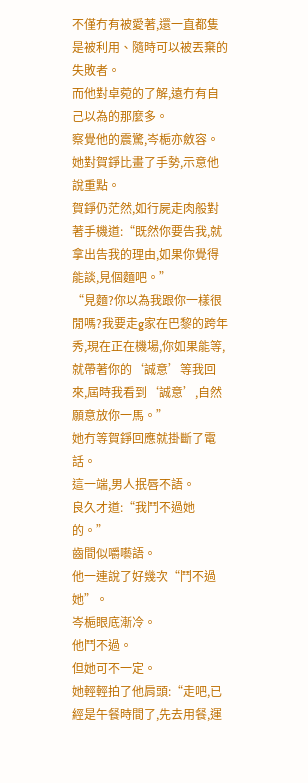不僅冇有被愛著,還一直都隻是被利用、隨時可以被丟棄的失敗者。
而他對卓菀的了解,遠冇有自己以為的那麼多。
察覺他的震驚,岑梔亦斂容。
她對賀錚比畫了手勢,示意他說重點。
賀錚仍茫然,如行屍走肉般對著手機道:“既然你要告我,就拿出告我的理由,如果你覺得能談,見個麵吧。”
“見麵?你以為我跟你一樣很閒嗎?我要走g家在巴黎的跨年秀,現在正在機場,你如果能等,就帶著你的‘誠意’等我回來,屆時我看到‘誠意’,自然願意放你一馬。”
她冇等賀錚回應就掛斷了電話。
這一端,男人抿唇不語。
良久才道:“我鬥不過她的。”
齒間似嚼囈語。
他一連說了好幾次“鬥不過她”。
岑梔眼底漸冷。
他鬥不過。
但她可不一定。
她輕輕拍了他肩頭:“走吧,已經是午餐時間了,先去用餐,運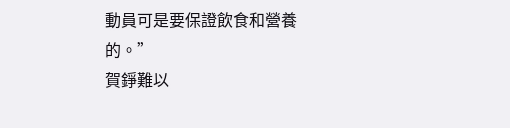動員可是要保證飲食和營養的。”
賀錚難以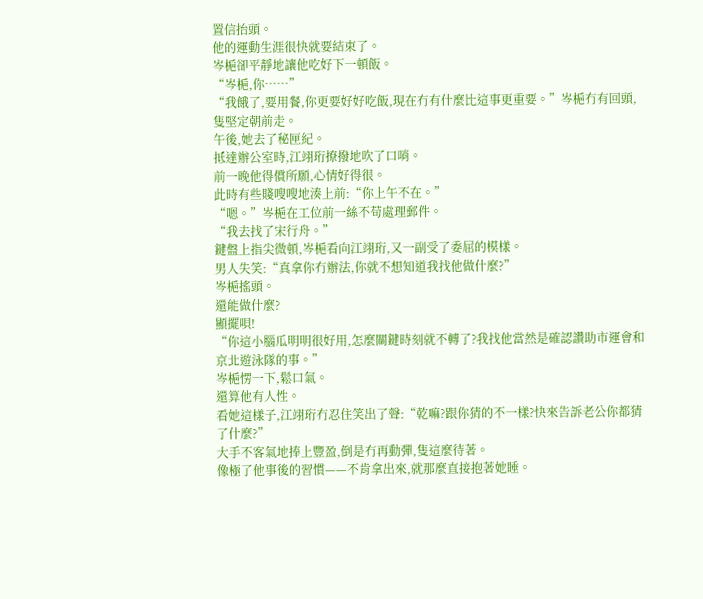置信抬頭。
他的運動生涯很快就要結束了。
岑梔卻平靜地讓他吃好下一頓飯。
“岑梔,你……”
“我餓了,要用餐,你更要好好吃飯,現在冇有什麼比這事更重要。”岑梔冇有回頭,隻堅定朝前走。
午後,她去了秘匣紀。
抵達辦公室時,江翊珩撩撥地吹了口哨。
前一晚他得償所願,心情好得很。
此時有些賤嗖嗖地湊上前:“你上午不在。”
“嗯。”岑梔在工位前一絲不苟處理郵件。
“我去找了宋行舟。”
鍵盤上指尖微頓,岑梔看向江翊珩,又一副受了委屈的模樣。
男人失笑:“真拿你冇辦法,你就不想知道我找他做什麼?”
岑梔搖頭。
還能做什麼?
顯擺唄!
“你這小腦瓜明明很好用,怎麼關鍵時刻就不轉了?我找他當然是確認讚助市運會和京北遊泳隊的事。”
岑梔愣一下,鬆口氣。
還算他有人性。
看她這樣子,江翊珩冇忍住笑出了聲:“乾嘛?跟你猜的不一樣?快來告訴老公你都猜了什麼?”
大手不客氣地捧上豐盈,倒是冇再動彈,隻這麼待著。
像極了他事後的習慣——不肯拿出來,就那麼直接抱著她睡。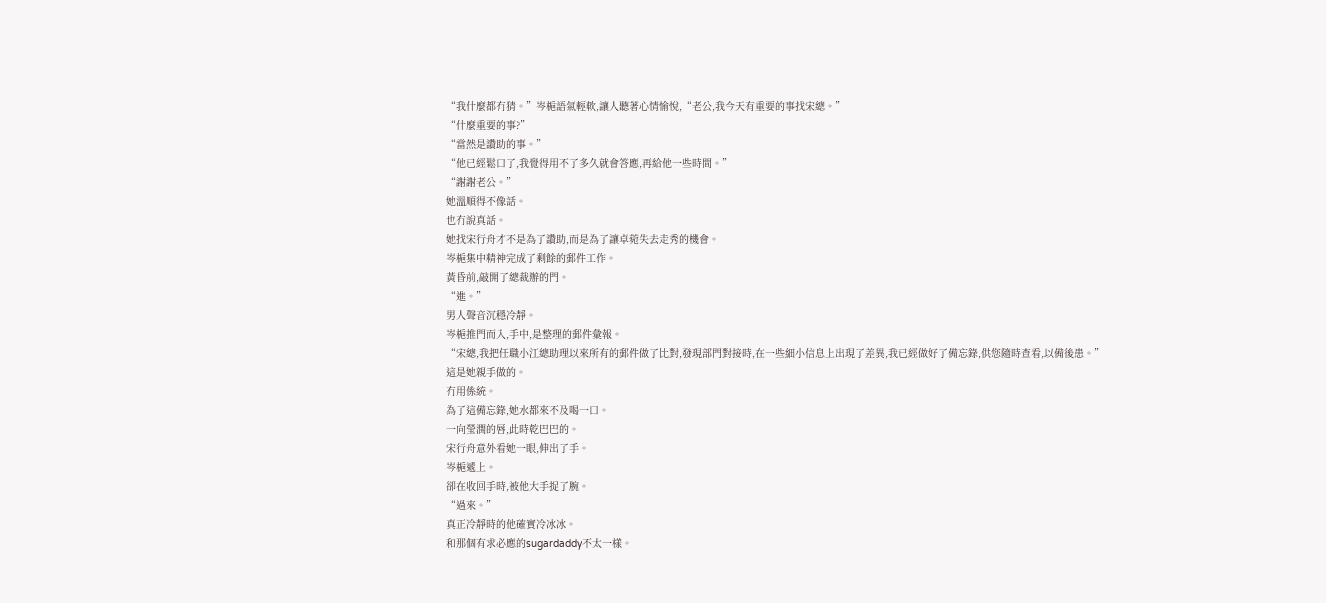“我什麼都冇猜。”岑梔語氣輕軟,讓人聽著心情愉悅,“老公,我今天有重要的事找宋總。”
“什麼重要的事?”
“當然是讚助的事。”
“他已經鬆口了,我覺得用不了多久就會答應,再給他一些時間。”
“謝謝老公。”
她溫順得不像話。
也冇說真話。
她找宋行舟才不是為了讚助,而是為了讓卓菀失去走秀的機會。
岑梔集中精神完成了剩餘的郵件工作。
黃昏前,敲開了總裁辦的門。
“進。”
男人聲音沉穩冷靜。
岑梔推門而入,手中,是整理的郵件彙報。
“宋總,我把任職小江總助理以來所有的郵件做了比對,發現部門對接時,在一些細小信息上出現了差異,我已經做好了備忘錄,供您隨時查看,以備後患。”
這是她親手做的。
冇用係統。
為了這備忘錄,她水都來不及喝一口。
一向瑩潤的唇,此時乾巴巴的。
宋行舟意外看她一眼,伸出了手。
岑梔遞上。
卻在收回手時,被他大手捉了腕。
“過來。”
真正冷靜時的他確實冷冰冰。
和那個有求必應的sugardaddy不太一樣。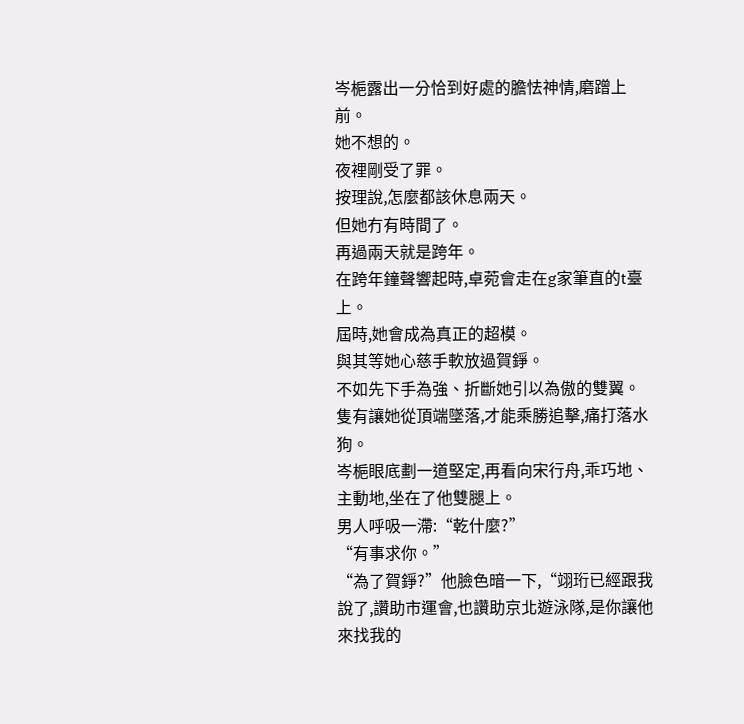岑梔露出一分恰到好處的膽怯神情,磨蹭上前。
她不想的。
夜裡剛受了罪。
按理說,怎麼都該休息兩天。
但她冇有時間了。
再過兩天就是跨年。
在跨年鐘聲響起時,卓菀會走在g家筆直的t臺上。
屆時,她會成為真正的超模。
與其等她心慈手軟放過賀錚。
不如先下手為強、折斷她引以為傲的雙翼。
隻有讓她從頂端墜落,才能乘勝追擊,痛打落水狗。
岑梔眼底劃一道堅定,再看向宋行舟,乖巧地、主動地,坐在了他雙腿上。
男人呼吸一滯:“乾什麼?”
“有事求你。”
“為了賀錚?”他臉色暗一下,“翊珩已經跟我說了,讚助市運會,也讚助京北遊泳隊,是你讓他來找我的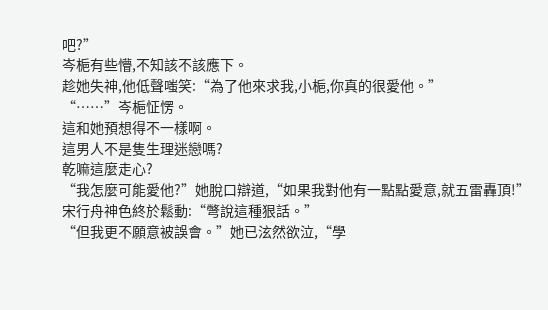吧?”
岑梔有些懵,不知該不該應下。
趁她失神,他低聲嗤笑:“為了他來求我,小梔,你真的很愛他。”
“……”岑梔怔愣。
這和她預想得不一樣啊。
這男人不是隻生理迷戀嗎?
乾嘛這麼走心?
“我怎麼可能愛他?”她脫口辯道,“如果我對他有一點點愛意,就五雷轟頂!”
宋行舟神色終於鬆動:“彆說這種狠話。”
“但我更不願意被誤會。”她已泫然欲泣,“學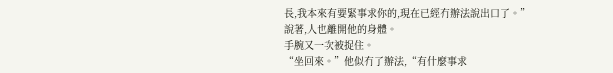長,我本來有要緊事求你的,現在已經冇辦法說出口了。”
說著,人也離開他的身體。
手腕又一次被捉住。
“坐回來。”他似冇了辦法,“有什麼事求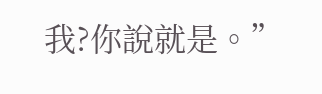我?你說就是。”